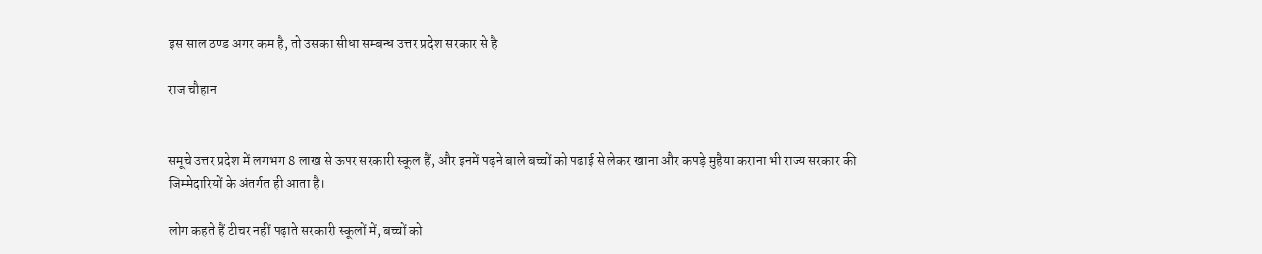इस साल ठण्ड अगर कम है, तो उसका सीधा सम्बन्ध उत्तर प्रदेश सरकार से है

राज चौहान


समूचे उत्तर प्रदेश में लगभग 8 लाख से ऊपर सरकारी स्कूल हैं, और इनमें पढ़ने बाले बच्चों को पढाई से लेकर खाना और कपड़े मुहैया कराना भी राज्य सरकार की जिम्मेदारियों के अंतर्गत ही आता है।

लोग कहते हैं टीचर नहीं पढ़ाते सरकारी स्कूलों में, बच्चों को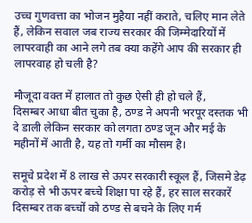उच्च गुणवत्ता का भोजन मुहैया नहीं कराते, चलिए मान लेते हैं, लेकिन सवाल जब राज्य सरकार की जिम्मेदारियों में लापरवाही का आने लगे तब क्या कहेंगे आप की सरकार ही लापरवाह हो चली है?

मौजूदा वक्त में हालात तो कुछ ऐसी ही हो चले हैं,
दिसम्बर आधा बीत चुका है, ठण्ड ने अपनी भरपूर दस्तक भी दे डाली लेकिन सरकार को लगता ठण्ड जून और मई के महीनों में आती है, यह तो गर्मी का मौसम है।

समूचे प्रदेश में 8 लाख से ऊपर सरकारी स्कूल हैं, जिसमे डेढ़ करोड़ से भी ऊपर बच्चे शिक्षा पा रहे हैं, हर साल सरकारें दिसम्बर तक बच्चों को ठण्ड से बचने के लिए गर्म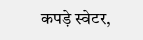कपड़े स्वेटर,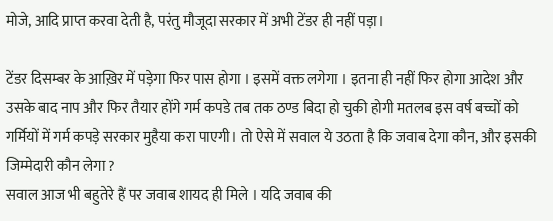मोजे, आदि प्राप्त करवा देती है, परंतु मौजूदा सरकार में अभी टेंडर ही नहीं पड़ा।

टेंडर दिसम्बर के आख़िर में पड़ेगा फिर पास होगा । इसमें वक्त लगेगा । इतना ही नहीं फिर होगा आदेश और उसके बाद नाप और फिर तैयार होंगे गर्म कपडे तब तक ठण्ड बिदा हो चुकी होगी मतलब इस वर्ष बच्चों को गर्मियों में गर्म कपड़े सरकार मुहैया करा पाएगी। तो ऐसे में सवाल ये उठता है कि जवाब देगा कौन, और इसकी जिम्मेदारी कौन लेगा ?
सवाल आज भी बहुतेरे हैं पर जवाब शायद ही मिले । यदि जवाब की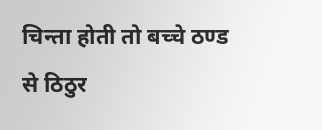चिन्ता होती तो बच्चे ठण्ड से ठिठुर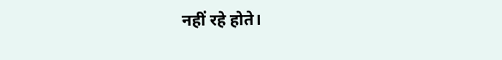नहीं रहे होते।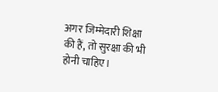अगर जिम्मेदारी शिक्षा की हैं, तो सुरक्षा की भी होनी चाहिए।